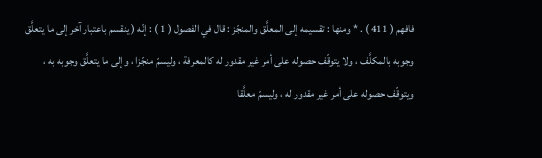فافهم ( 411 ) . * ومنها : تقسيمه إلى المعلَّق والمنجّز : قال في الفصول ( 1 ) : إنّه ( ينقسم باعتبار آخر إلى ما يتعلَّق وجوبه بالمكلَّف ، ولا يتوقّف حصوله على أمر غير مقدور له كالمعرفة ، وليسمّ منجّزا ، وإلى ما يتعلَّق وجوبه به ، ويتوقّف حصوله على أمر غير مقدور له ، وليسمّ معلَّقا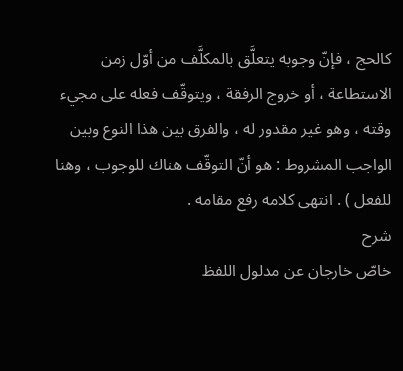كالحج ، فإنّ وجوبه يتعلَّق بالمكلَّف من أوّل زمن الاستطاعة ، أو خروج الرفقة ، ويتوقّف فعله على مجيء وقته ، وهو غير مقدور له ، والفرق بين هذا النوع وبين الواجب المشروط : هو أنّ التوقّف هناك للوجوب ، وهنا للفعل ) . انتهى كلامه رفع مقامه .
شرح
خاصّ خارجان عن مدلول اللفظ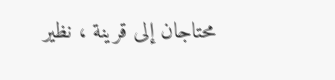محتاجان إلى قرينة ، نظير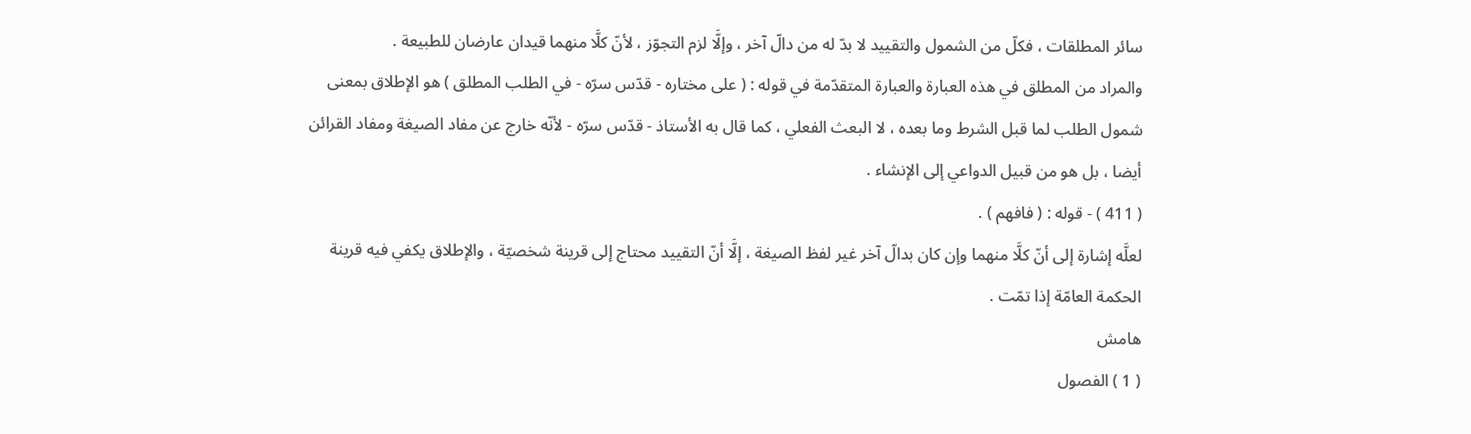سائر المطلقات ، فكلّ من الشمول والتقييد لا بدّ له من دالّ آخر ، وإلَّا لزم التجوّز ، لأنّ كلَّا منهما قيدان عارضان للطبيعة .
والمراد من المطلق في هذه العبارة والعبارة المتقدّمة في قوله : ( على مختاره - قدّس سرّه - في الطلب المطلق ) هو الإطلاق بمعنى شمول الطلب لما قبل الشرط وما بعده ، لا البعث الفعلي ، كما قال به الأستاذ - قدّس سرّه - لأنّه خارج عن مفاد الصيغة ومفاد القرائن أيضا ، بل هو من قبيل الدواعي إلى الإنشاء .
( 411 ) - قوله : ( فافهم ) .
لعلَّه إشارة إلى أنّ كلَّا منهما وإن كان بدالّ آخر غير لفظ الصيغة ، إلَّا أنّ التقييد محتاج إلى قرينة شخصيّة ، والإطلاق يكفي فيه قرينة الحكمة العامّة إذا تمّت .
هامش
( 1 ) الفصول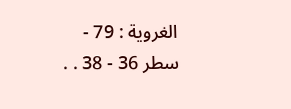الغروية : 79 - سطر 36 - 38 . .